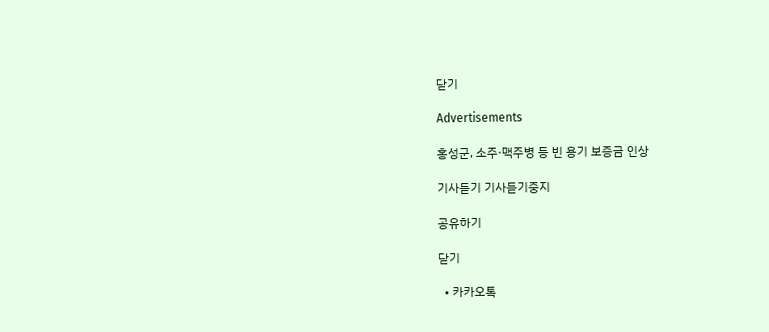닫기

Advertisements

홍성군, 소주·맥주병 등 빈 용기 보증금 인상

기사듣기 기사듣기중지

공유하기

닫기

  • 카카오톡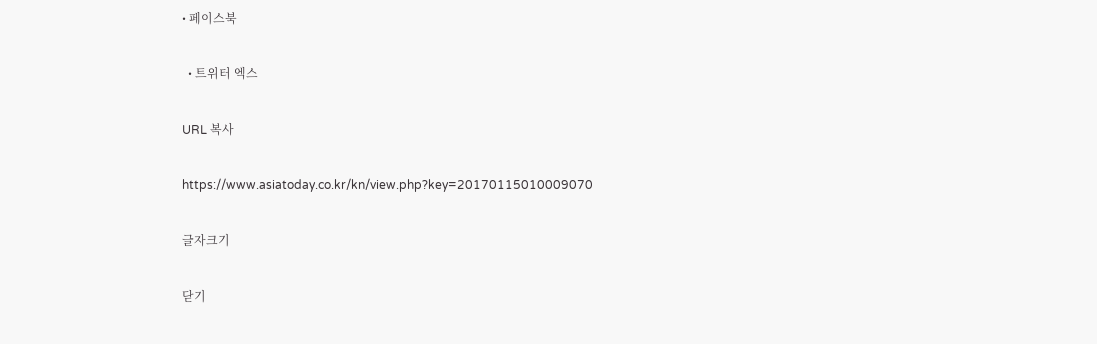• 페이스북

  • 트위터 엑스

URL 복사

https://www.asiatoday.co.kr/kn/view.php?key=20170115010009070

글자크기

닫기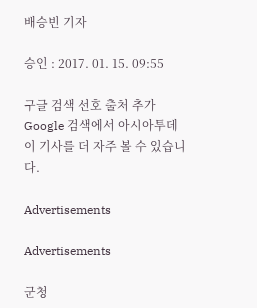배승빈 기자

승인 : 2017. 01. 15. 09:55

구글 검색 선호 출처 추가 Google 검색에서 아시아투데이 기사를 더 자주 볼 수 있습니다.

Advertisements

Advertisements

군청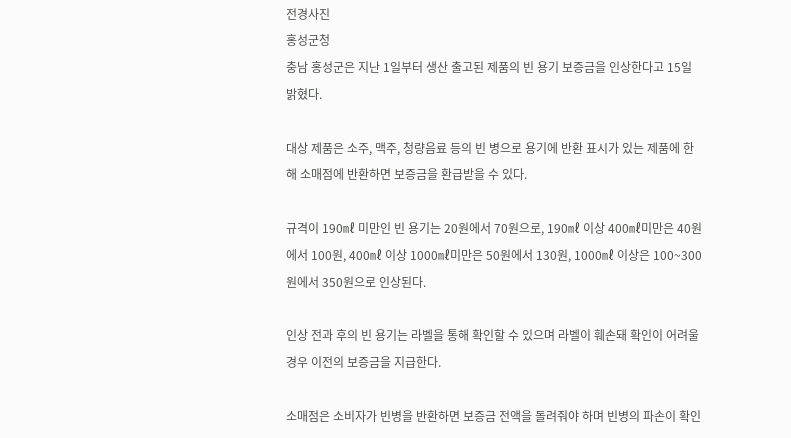전경사진
홍성군청
충남 홍성군은 지난 1일부터 생산 출고된 제품의 빈 용기 보증금을 인상한다고 15일 밝혔다.

대상 제품은 소주, 맥주, 청량음료 등의 빈 병으로 용기에 반환 표시가 있는 제품에 한해 소매점에 반환하면 보증금을 환급받을 수 있다.

규격이 190㎖ 미만인 빈 용기는 20원에서 70원으로, 190㎖ 이상 400㎖미만은 40원에서 100원, 400㎖ 이상 1000㎖미만은 50원에서 130원, 1000㎖ 이상은 100~300원에서 350원으로 인상된다.

인상 전과 후의 빈 용기는 라벨을 통해 확인할 수 있으며 라벨이 훼손돼 확인이 어려울 경우 이전의 보증금을 지급한다.

소매점은 소비자가 빈병을 반환하면 보증금 전액을 돌려줘야 하며 빈병의 파손이 확인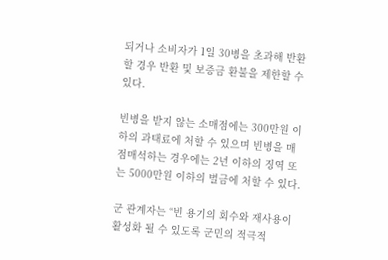되거나 소비자가 1일 30병을 초과해 반환할 경우 반환 및 보증금 환불을 제한할 수 있다.

빈병을 받지 않는 소매점에는 300만원 이하의 과태료에 처할 수 있으며 빈병을 매점매석하는 경우에는 2년 이하의 징역 또는 5000만원 이하의 벌금에 처할 수 있다.

군 관계자는 “빈 용기의 회수와 재사용이 활성화 될 수 있도록 군민의 적극적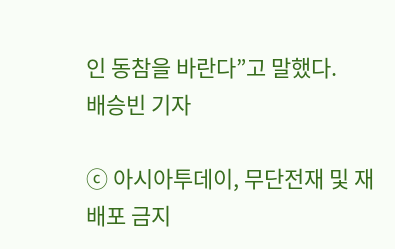인 동참을 바란다”고 말했다.
배승빈 기자

ⓒ 아시아투데이, 무단전재 및 재배포 금지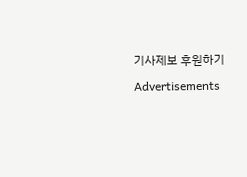기사제보 후원하기

Advertisements